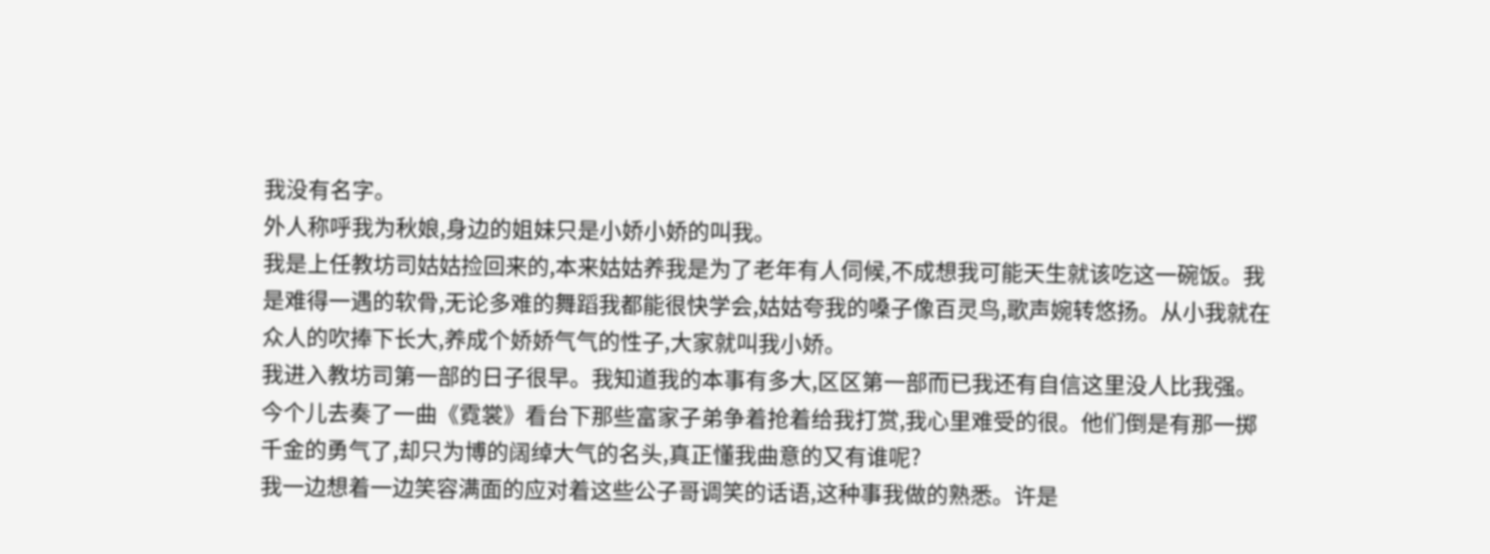我没有名字。
外人称呼我为秋娘,身边的姐妹只是小娇小娇的叫我。
我是上任教坊司姑姑捡回来的,本来姑姑养我是为了老年有人伺候,不成想我可能天生就该吃这一碗饭。我是难得一遇的软骨,无论多难的舞蹈我都能很快学会,姑姑夸我的嗓子像百灵鸟,歌声婉转悠扬。从小我就在众人的吹捧下长大,养成个娇娇气气的性子,大家就叫我小娇。
我进入教坊司第一部的日子很早。我知道我的本事有多大,区区第一部而已我还有自信这里没人比我强。
今个儿去奏了一曲《霓裳》看台下那些富家子弟争着抢着给我打赏,我心里难受的很。他们倒是有那一掷千金的勇气了,却只为博的阔绰大气的名头,真正懂我曲意的又有谁呢?
我一边想着一边笑容满面的应对着这些公子哥调笑的话语,这种事我做的熟悉。许是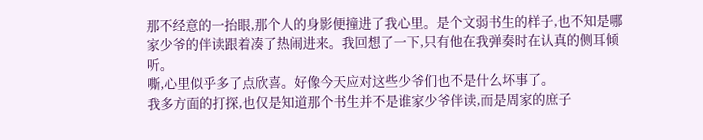那不经意的一抬眼,那个人的身影便撞进了我心里。是个文弱书生的样子,也不知是哪家少爷的伴读跟着凑了热闹进来。我回想了一下,只有他在我弹奏时在认真的侧耳倾听。
嘶,心里似乎多了点欣喜。好像今天应对这些少爷们也不是什么坏事了。
我多方面的打探,也仅是知道那个书生并不是谁家少爷伴读,而是周家的庶子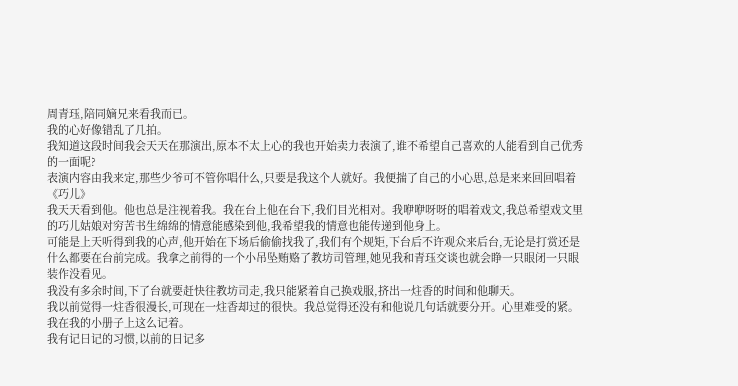周青珏,陪同嫡兄来看我而已。
我的心好像错乱了几拍。
我知道这段时间我会天天在那演出,原本不太上心的我也开始卖力表演了,谁不希望自己喜欢的人能看到自己优秀的一面呢?
表演内容由我来定,那些少爷可不管你唱什么,只要是我这个人就好。我便揣了自己的小心思,总是来来回回唱着《巧儿》
我天天看到他。他也总是注视着我。我在台上他在台下,我们目光相对。我咿咿呀呀的唱着戏文,我总希望戏文里的巧儿姑娘对穷苦书生绵绵的情意能感染到他,我希望我的情意也能传递到他身上。
可能是上天听得到我的心声,他开始在下场后偷偷找我了,我们有个规矩,下台后不许观众来后台,无论是打赏还是什么都要在台前完成。我拿之前得的一个小吊坠贿赂了教坊司管理,她见我和青珏交谈也就会睁一只眼闭一只眼装作没看见。
我没有多余时间,下了台就要赶快往教坊司走,我只能紧着自己换戏服,挤出一炷香的时间和他聊天。
我以前觉得一炷香很漫长,可现在一炷香却过的很快。我总觉得还没有和他说几句话就要分开。心里难受的紧。
我在我的小册子上这么记着。
我有记日记的习惯,以前的日记多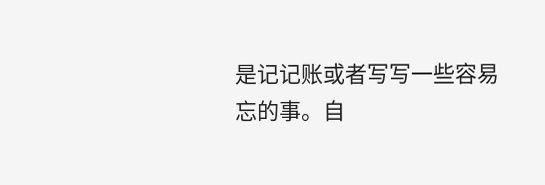是记记账或者写写一些容易忘的事。自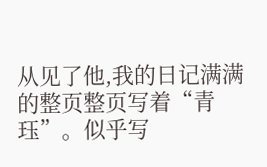从见了他,我的日记满满的整页整页写着“青珏”。似乎写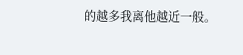的越多我离他越近一般。